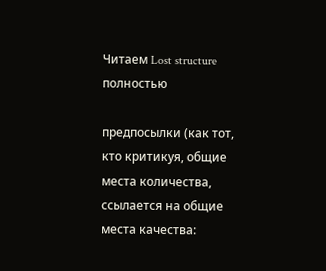Читаем Lost structure полностью

предпосылки (как тот, кто критикуя, общие места количества, ссылается на общие места качества: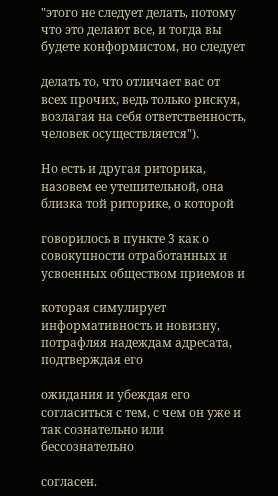"этого не следует делать, потому что это делают все, и тогда вы будете конформистом, но следует

делать то, что отличает вас от всех прочих, ведь только рискуя, возлагая на себя ответственность, человек осуществляется").

Но есть и другая риторика, назовем ее утешительной, она близка той риторике, о которой

говорилось в пункте 3 как о совокупности отработанных и усвоенных обществом приемов и

которая симулирует информативность и новизну, потрафляя надеждам адресата, подтверждая его

ожидания и убеждая его согласиться с тем, с чем он уже и так сознательно или бессознательно

согласен.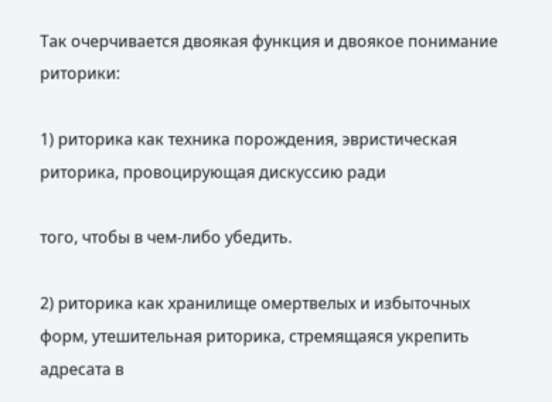Так очерчивается двоякая функция и двоякое понимание риторики:

1) риторика как техника порождения, эвристическая риторика, провоцирующая дискуссию ради

того, чтобы в чем-либо убедить.

2) риторика как хранилище омертвелых и избыточных форм, утешительная риторика, стремящаяся укрепить адресата в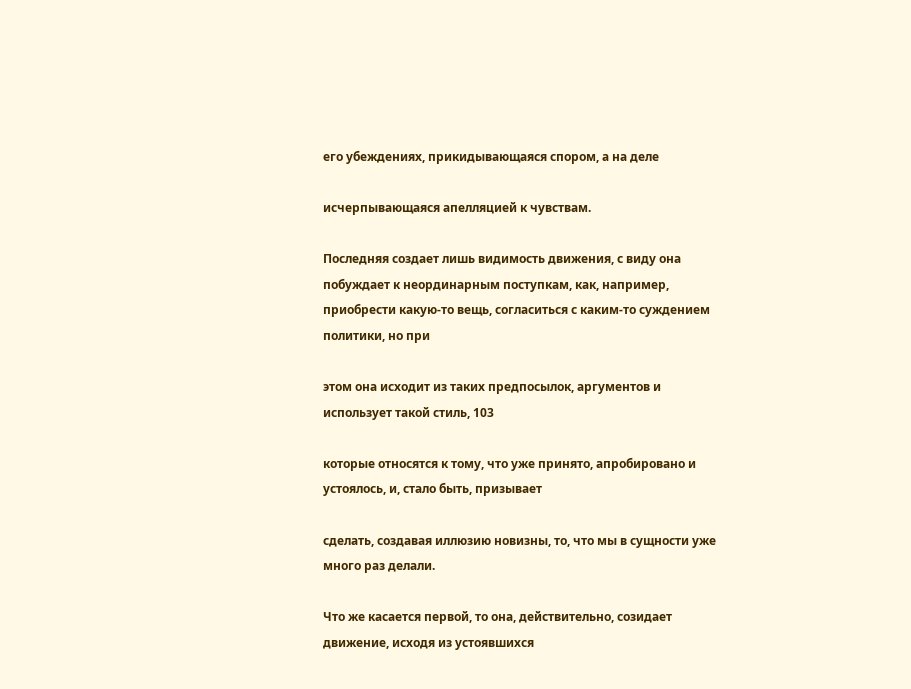его убеждениях, прикидывающаяся спором, а на деле

исчерпывающаяся апелляцией к чувствам.

Последняя создает лишь видимость движения, с виду она побуждает к неординарным поступкам, как, например, приобрести какую-то вещь, согласиться с каким-то суждением политики, но при

этом она исходит из таких предпосылок, аргументов и использует такой стиль, 103

которые относятся к тому, что уже принято, апробировано и устоялось, и, стало быть, призывает

сделать, создавая иллюзию новизны, то, что мы в сущности уже много раз делали.

Что же касается первой, то она, действительно, созидает движение, исходя из устоявшихся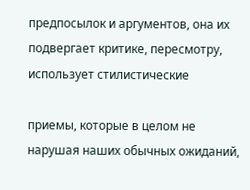предпосылок и аргументов, она их подвергает критике, пересмотру, использует стилистические

приемы, которые в целом не нарушая наших обычных ожиданий,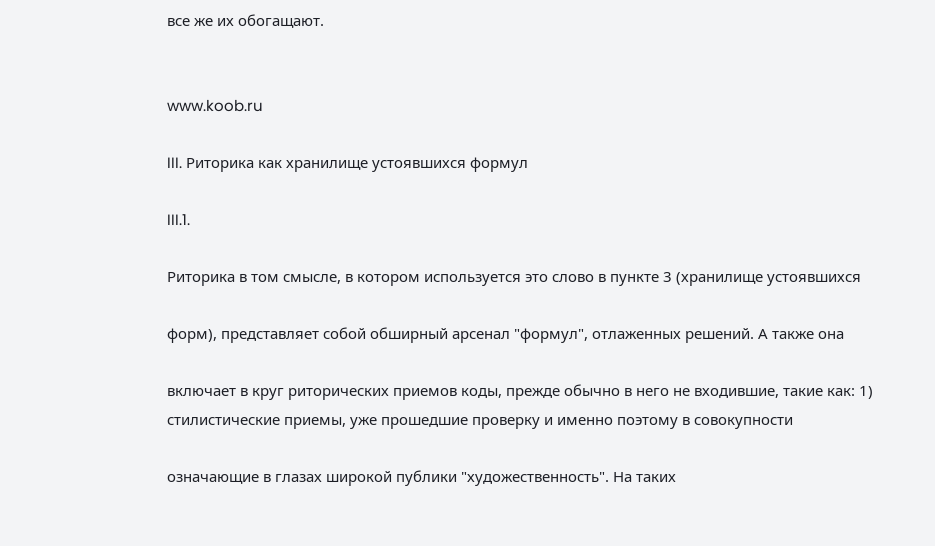все же их обогащают.


www.koob.ru

III. Риторика как хранилище устоявшихся формул

III.1.

Риторика в том смысле, в котором используется это слово в пункте 3 (хранилище устоявшихся

форм), представляет собой обширный арсенал "формул", отлаженных решений. А также она

включает в круг риторических приемов коды, прежде обычно в него не входившие, такие как: 1) стилистические приемы, уже прошедшие проверку и именно поэтому в совокупности

означающие в глазах широкой публики "художественность". На таких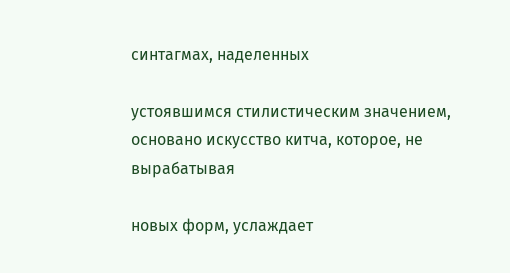синтагмах, наделенных

устоявшимся стилистическим значением, основано искусство китча, которое, не вырабатывая

новых форм, услаждает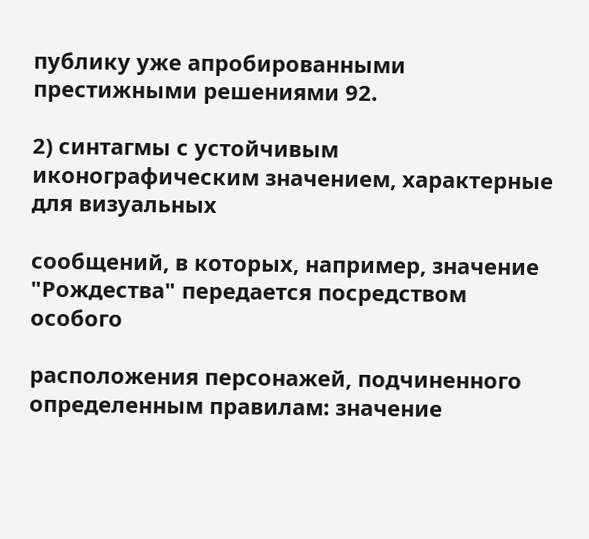публику уже апробированными престижными решениями 92.

2) синтагмы с устойчивым иконографическим значением, характерные для визуальных

сообщений, в которых, например, значение "Рождества" передается посредством особого

расположения персонажей, подчиненного определенным правилам: значение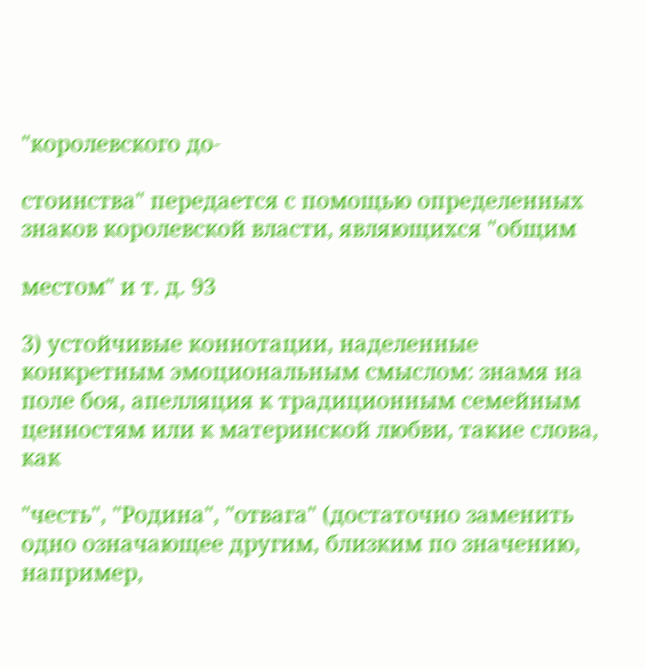"королевского до-

стоинства" передается с помощью определенных знаков королевской власти, являющихся "общим

местом" и т. д. 93

3) устойчивые коннотации, наделенные конкретным эмоциональным смыслом: знамя на поле боя, апелляция к традиционным семейным ценностям или к материнской любви, такие слова, как

"честь", "Родина", "отвага" (достаточно заменить одно означающее другим, близким по значению, например,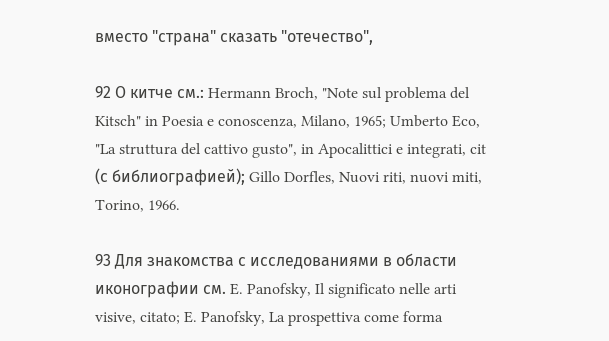вместо "страна" сказать "отечество",

92 О китче см.: Hermann Broch, "Note sul problema del Kitsch" in Poesia e conoscenza, Milano, 1965; Umberto Eco, "La struttura del cattivo gusto", in Apocalittici e integrati, cit (с библиографией); Gillo Dorfles, Nuovi riti, nuovi miti, Torino, 1966.

93 Для знакомства с исследованиями в области иконографии см. E. Panofsky, Il significato nelle arti visive, citato; E. Panofsky, La prospettiva come forma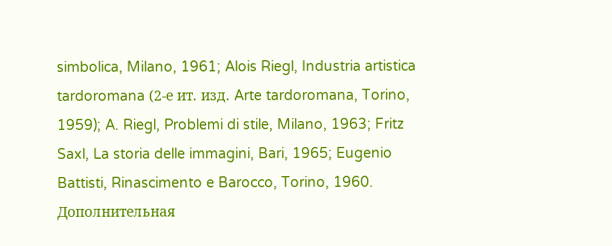simbolica, Milano, 1961; Alois Riegl, Industria artistica tardoromana (2-е ит. изд. Arte tardoromana, Torino, 1959); A. Riegl, Problemi di stile, Milano, 1963; Fritz Saxl, La storia delle immagini, Bari, 1965; Eugenio Battisti, Rinascimento e Barocco, Torino, 1960. Дополнительная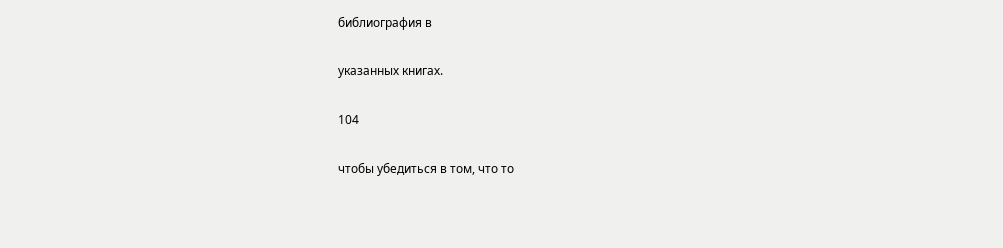библиография в

указанных книгах.

104

чтобы убедиться в том, что то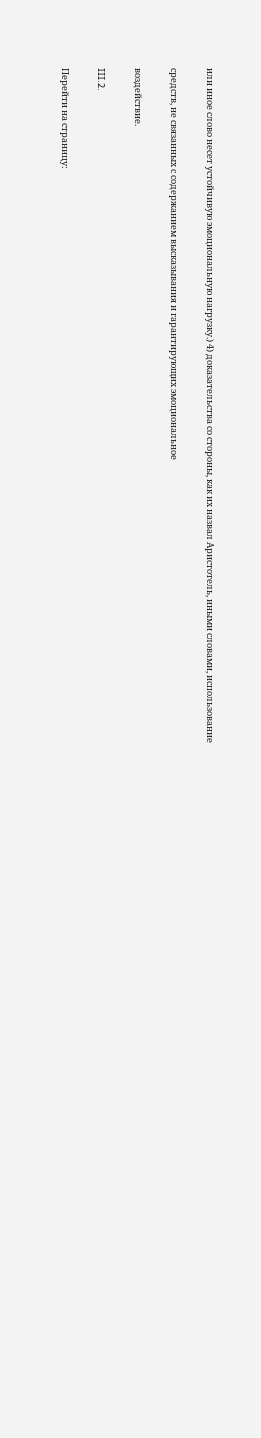или иное слово несет устойчивую эмоциональную нагрузку.) 4) доказательства со стороны, как их назвал Аристотель, иными словами, использование

средств, не связанных с содержанием высказывания и гарантирующих эмоциональное

воздействие.

III.2.

Перейти на страницу: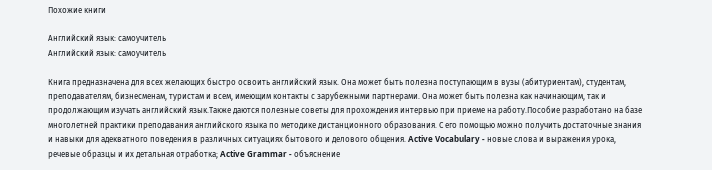Похожие книги

Английский язык: самоучитель
Английский язык: самоучитель

Книга предназначена для всех желающих быстро освоить английский язык. Она может быть полезна поступающим в вузы (абитуриентам), студентам, преподавателям, бизнесменам, туристам и всем, имеющим контакты с зарубежными партнерами. Она может быть полезна как начинающим, так и продолжающим изучать английский язык.Также даются полезные советы для прохождения интервью при приеме на работу.Пособие разработано на базе многолетней практики преподавания английского языка по методике дистанционного образования. С его помощью можно получить достаточные знания и навыки для адекватного поведения в различных ситуациях бытового и делового общения. Active Vocabulary - новые слова и выражения урока, речевые образцы и их детальная отработка; Active Grammar - объяснение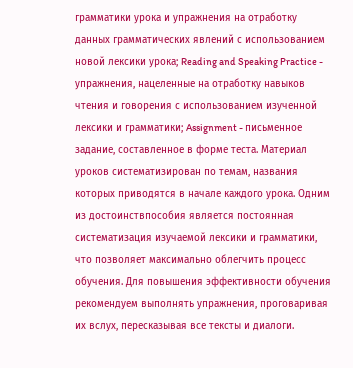грамматики урока и упражнения на отработку данных грамматических явлений с использованием новой лексики урока; Reading and Speaking Practice - упражнения, нацеленные на отработку навыков чтения и говорения с использованием изученной лексики и грамматики; Assignment - письменное задание, составленное в форме теста. Материал уроков систематизирован по темам, названия которых приводятся в начале каждого урока. Одним из достоинствпособия является постоянная систематизация изучаемой лексики и грамматики, что позволяет максимально облегчить процесс обучения. Для повышения эффективности обучения рекомендуем выполнять упражнения, проговаривая их вслух, пересказывая все тексты и диалоги.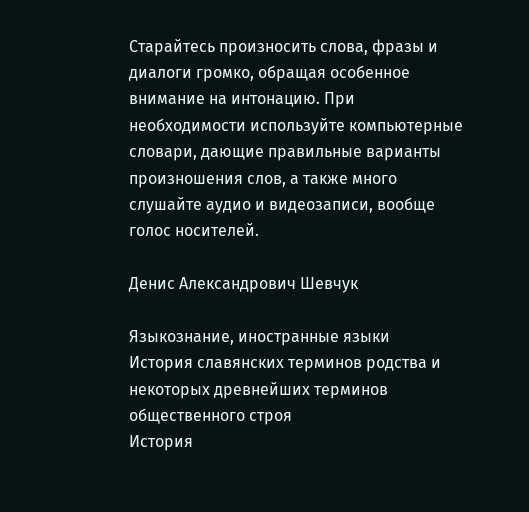Старайтесь произносить слова, фразы и диалоги громко, обращая особенное внимание на интонацию. При необходимости используйте компьютерные словари, дающие правильные варианты произношения слов, а также много слушайте аудио и видеозаписи, вообще голос носителей.

Денис Александрович Шевчук

Языкознание, иностранные языки
История славянских терминов родства и некоторых древнейших терминов общественного строя
История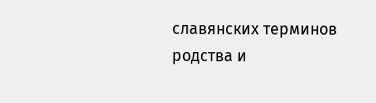славянских терминов родства и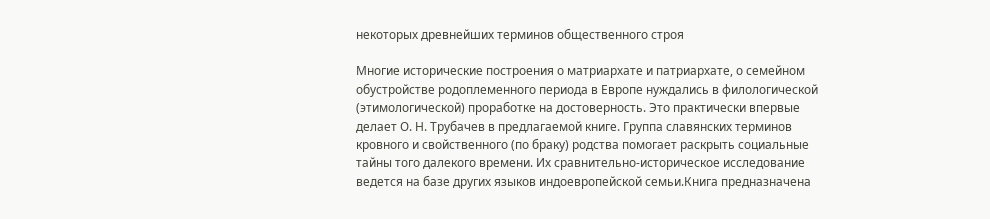некоторых древнейших терминов общественного строя

Многие исторические построения о матриархате и патриархате, о семейном обустройстве родоплеменного периода в Европе нуждались в филологической (этимологической) проработке на достоверность. Это практически впервые делает О. Н. Трубачев в предлагаемой книге. Группа славянских терминов кровного и свойственного (по браку) родства помогает раскрыть социальные тайны того далекого времени. Их сравнительно-историческое исследование ведется на базе других языков индоевропейской семьи.Книга предназначена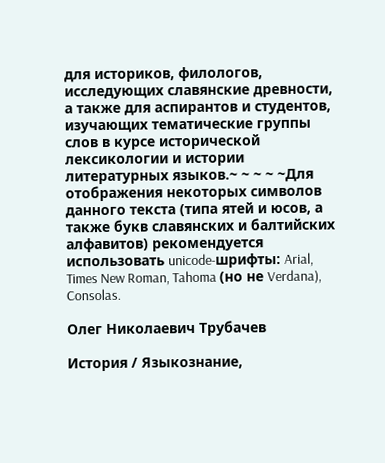для историков, филологов, исследующих славянские древности, а также для аспирантов и студентов, изучающих тематические группы слов в курсе исторической лексикологии и истории литературных языков.~ ~ ~ ~ ~Для отображения некоторых символов данного текста (типа ятей и юсов, а также букв славянских и балтийских алфавитов) рекомендуется использовать unicode-шрифты: Arial, Times New Roman, Tahoma (но не Verdana), Consolas.

Олег Николаевич Трубачев

История / Языкознание,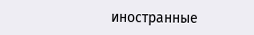иностранные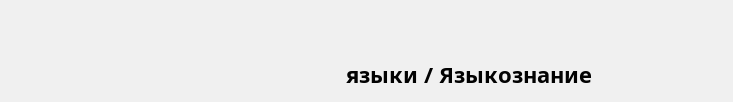языки / Языкознание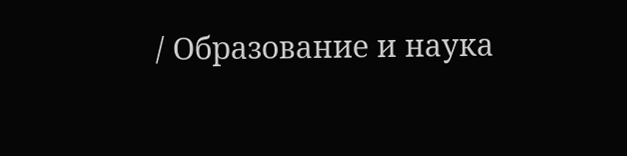/ Образование и наука